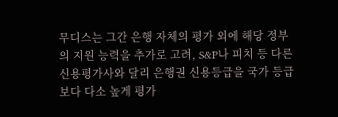무디스는 그간 은행 자체의 평가 외에 해당 정부의 지원 능력을 추가로 고려, S&P나 피치 등 다른 신용평가사와 달리 은행권 신용등급을 국가 등급보다 다소 높게 평가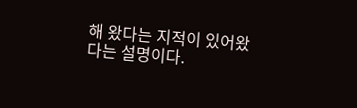해 왔다는 지적이 있어왔다는 설명이다.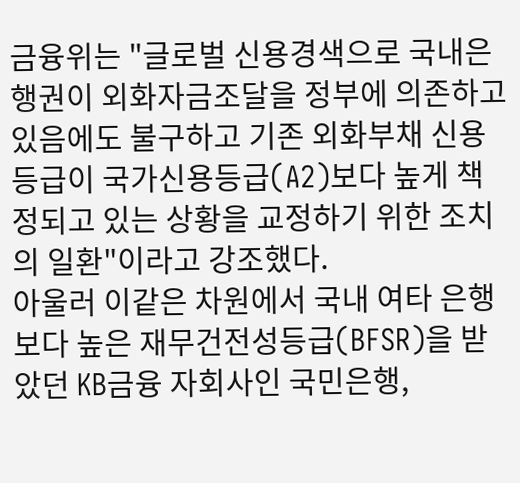금융위는 "글로벌 신용경색으로 국내은행권이 외화자금조달을 정부에 의존하고 있음에도 불구하고 기존 외화부채 신용등급이 국가신용등급(A2)보다 높게 책정되고 있는 상황을 교정하기 위한 조치의 일환"이라고 강조했다.
아울러 이같은 차원에서 국내 여타 은행보다 높은 재무건전성등급(BFSR)을 받았던 KB금융 자회사인 국민은행,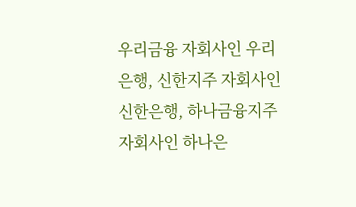우리금융 자회사인 우리은행, 신한지주 자회사인 신한은행, 하나금융지주 자회사인 하나은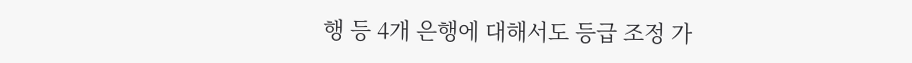행 등 4개 은행에 대해서도 등급 조정 가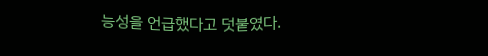능성을 언급했다고 덧붙였다.